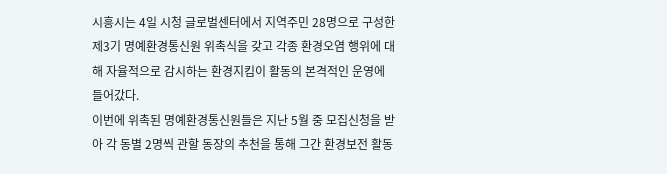시흥시는 4일 시청 글로벌센터에서 지역주민 28명으로 구성한 제3기 명예환경통신원 위촉식을 갖고 각종 환경오염 행위에 대해 자율적으로 감시하는 환경지킴이 활동의 본격적인 운영에 들어갔다.
이번에 위촉된 명예환경통신원들은 지난 5월 중 모집신청을 받아 각 동별 2명씩 관할 동장의 추천을 통해 그간 환경보전 활동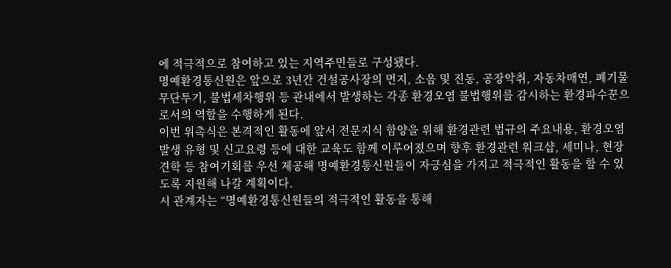에 적극적으로 참여하고 있는 지역주민들로 구성됐다.
명예환경통신원은 앞으로 3년간 건설공사장의 먼지, 소음 및 진동, 공장악취, 자동차매연, 폐기물 무단투기, 불법세차행위 등 관내에서 발생하는 각종 환경오염 불법행위를 감시하는 환경파수꾼으로서의 역할을 수행하게 된다.
이번 위촉식은 본격적인 활동에 앞서 전문지식 함양을 위해 환경관련 법규의 주요내용, 환경오염발생 유형 및 신고요령 등에 대한 교육도 함께 이루어졌으며 향후 환경관련 워크샵, 세미나, 현장견학 등 참여기회를 우선 제공해 명예환경통신원들이 자긍심을 가지고 적극적인 활동을 할 수 있도록 지원해 나갈 계획이다.
시 관계자는 “명예환경통신원들의 적극적인 활동을 통해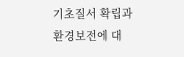기초질서 확립과 환경보전에 대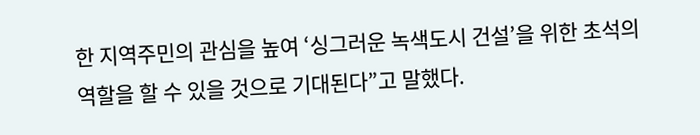한 지역주민의 관심을 높여 ‘싱그러운 녹색도시 건설’을 위한 초석의 역할을 할 수 있을 것으로 기대된다”고 말했다.